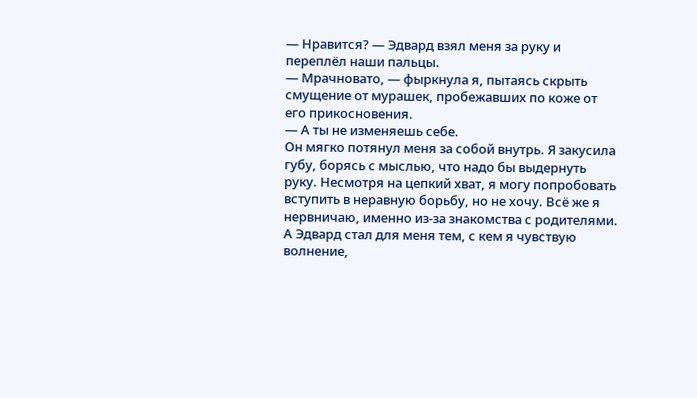— Нравится? — Эдвард взял меня за руку и переплёл наши пальцы.
— Мрачновато, — фыркнула я, пытаясь скрыть смущение от мурашек, пробежавших по коже от его прикосновения.
— А ты не изменяешь себе.
Он мягко потянул меня за собой внутрь. Я закусила губу, борясь с мыслью, что надо бы выдернуть руку. Несмотря на цепкий хват, я могу попробовать вступить в неравную борьбу, но не хочу. Всё же я нервничаю, именно из-за знакомства с родителями. А Эдвард стал для меня тем, с кем я чувствую волнение,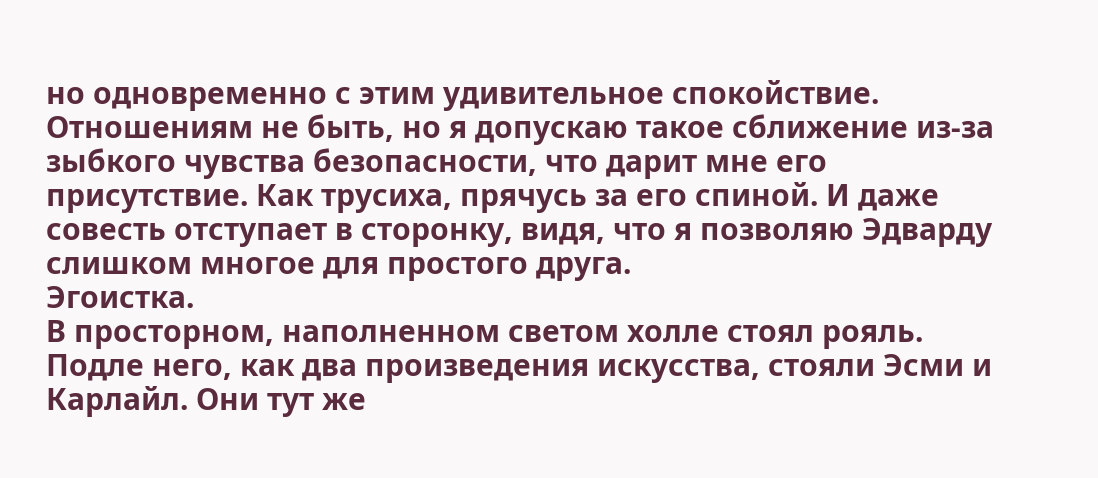но одновременно с этим удивительное спокойствие. Отношениям не быть, но я допускаю такое сближение из-за зыбкого чувства безопасности, что дарит мне его присутствие. Как трусиха, прячусь за его спиной. И даже совесть отступает в сторонку, видя, что я позволяю Эдварду слишком многое для простого друга.
Эгоистка.
В просторном, наполненном светом холле стоял рояль. Подле него, как два произведения искусства, стояли Эсми и Карлайл. Они тут же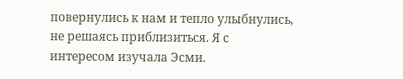повернулись к нам и тепло улыбнулись, не решаясь приблизиться. Я с интересом изучала Эсми.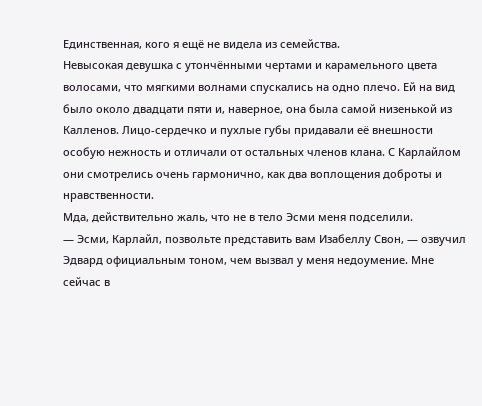Единственная, кого я ещё не видела из семейства.
Невысокая девушка с утончёнными чертами и карамельного цвета волосами, что мягкими волнами спускались на одно плечо. Ей на вид было около двадцати пяти и, наверное, она была самой низенькой из Калленов. Лицо-сердечко и пухлые губы придавали её внешности особую нежность и отличали от остальных членов клана. С Карлайлом они смотрелись очень гармонично, как два воплощения доброты и нравственности.
Мда, действительно жаль, что не в тело Эсми меня подселили.
— Эсми, Карлайл, позвольте представить вам Изабеллу Свон, — озвучил Эдвард официальным тоном, чем вызвал у меня недоумение. Мне сейчас в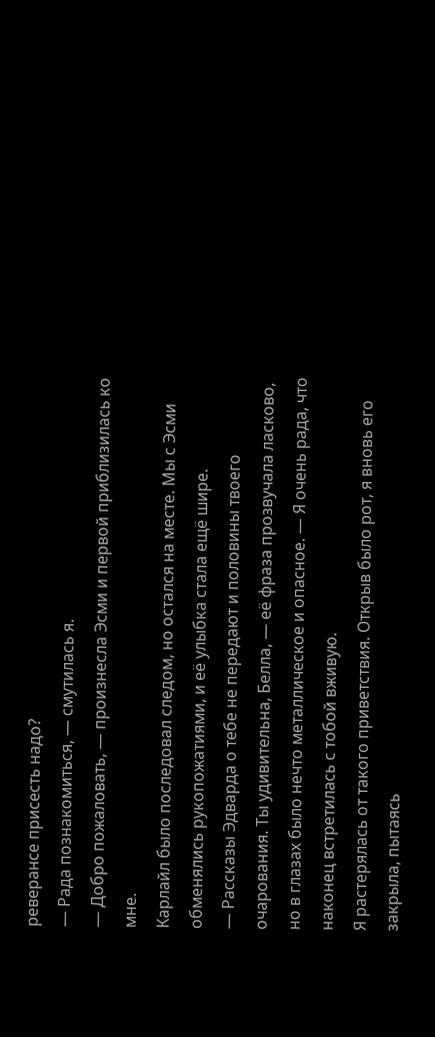реверансе присесть надо?
— Рада познакомиться, — смутилась я.
— Добро пожаловать, — произнесла Эсми и первой приблизилась ко мне.
Карлайл было последовал следом, но остался на месте. Мы с Эсми обменялись рукопожатиями, и её улыбка стала ещё шире.
— Рассказы Эдварда о тебе не передают и половины твоего очарования. Ты удивительна, Белла, — её фраза прозвучала ласково, но в глазах было нечто металлическое и опасное. — Я очень рада, что наконец встретилась с тобой вживую.
Я растерялась от такого приветствия. Открыв было рот, я вновь его закрыла, пытаясь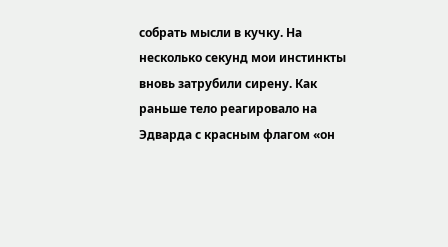собрать мысли в кучку. На несколько секунд мои инстинкты вновь затрубили сирену. Как раньше тело реагировало на Эдварда с красным флагом «он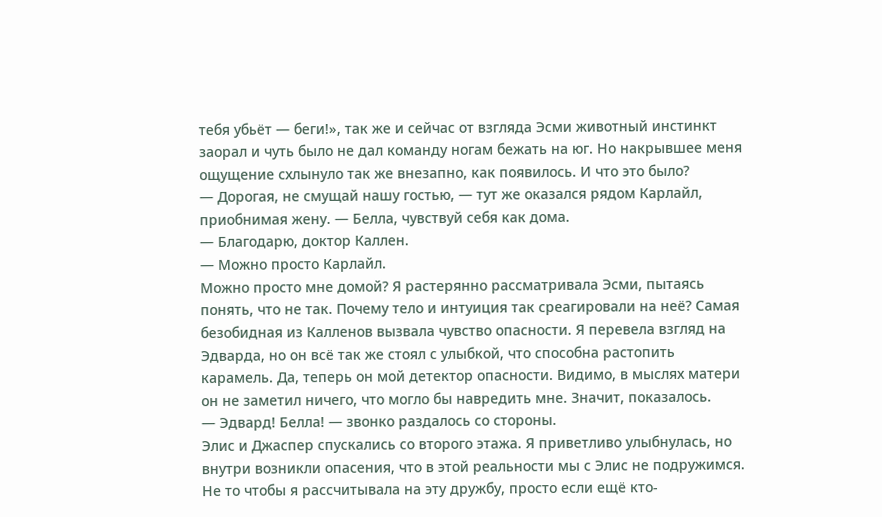тебя убьёт — беги!», так же и сейчас от взгляда Эсми животный инстинкт заорал и чуть было не дал команду ногам бежать на юг. Но накрывшее меня ощущение схлынуло так же внезапно, как появилось. И что это было?
— Дорогая, не смущай нашу гостью, — тут же оказался рядом Карлайл, приобнимая жену. — Белла, чувствуй себя как дома.
— Благодарю, доктор Каллен.
— Можно просто Карлайл.
Можно просто мне домой? Я растерянно рассматривала Эсми, пытаясь понять, что не так. Почему тело и интуиция так среагировали на неё? Самая безобидная из Калленов вызвала чувство опасности. Я перевела взгляд на Эдварда, но он всё так же стоял с улыбкой, что способна растопить карамель. Да, теперь он мой детектор опасности. Видимо, в мыслях матери он не заметил ничего, что могло бы навредить мне. Значит, показалось.
— Эдвард! Белла! — звонко раздалось со стороны.
Элис и Джаспер спускались со второго этажа. Я приветливо улыбнулась, но внутри возникли опасения, что в этой реальности мы с Элис не подружимся. Не то чтобы я рассчитывала на эту дружбу, просто если ещё кто-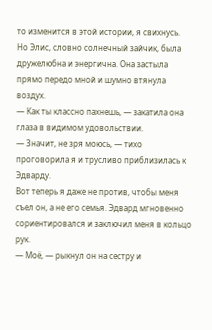то изменится в этой истории, я свихнусь.
Но Элис, словно солнечный зайчик, была дружелюбна и энергична. Она застыла прямо передо мной и шумно втянула воздух.
— Как ты классно пахнешь, — закатила она глаза в видимом удовольствии.
— Значит, не зря моюсь, — тихо проговорила я и трусливо приблизилась к Эдварду.
Вот теперь я даже не против, чтобы меня съел он, а не его семья. Эдвард мгновенно сориентировался и заключил меня в кольцо рук.
— Моё, — рыкнул он на сестру и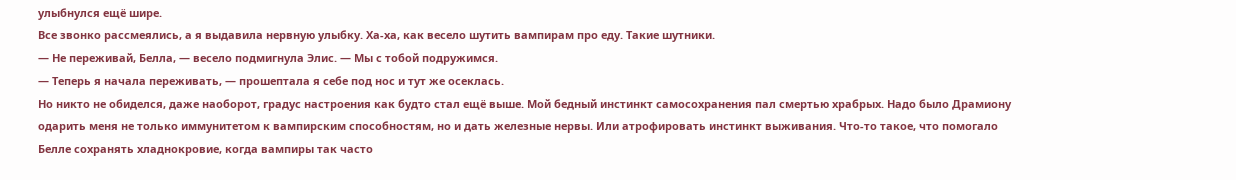улыбнулся ещё шире.
Все звонко рассмеялись, а я выдавила нервную улыбку. Ха-ха, как весело шутить вампирам про еду. Такие шутники.
— Не переживай, Белла, — весело подмигнула Элис. — Мы с тобой подружимся.
— Теперь я начала переживать, — прошептала я себе под нос и тут же осеклась.
Но никто не обиделся, даже наоборот, градус настроения как будто стал ещё выше. Мой бедный инстинкт самосохранения пал смертью храбрых. Надо было Драмиону одарить меня не только иммунитетом к вампирским способностям, но и дать железные нервы. Или атрофировать инстинкт выживания. Что-то такое, что помогало Белле сохранять хладнокровие, когда вампиры так часто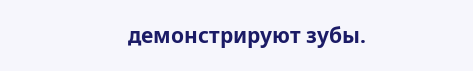демонстрируют зубы.